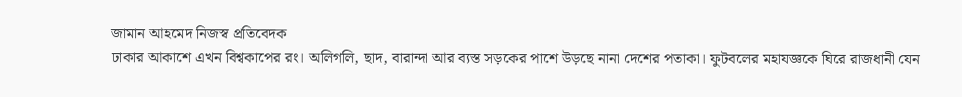জামান আহমেদ নিজস্ব প্রতিবেদক
ঢাকার আকাশে এখন বিশ্বকাপের রং। অলিগলি, ছাদ, বারান্দা আর ব্যস্ত সড়কের পাশে উড়ছে নানা দেশের পতাকা। ফুটবলের মহাযজ্ঞকে ঘিরে রাজধানী যেন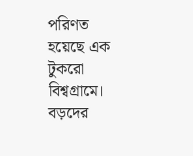পরিণত হয়েছে এক টুকরো বিশ্বগ্রামে। বড়দের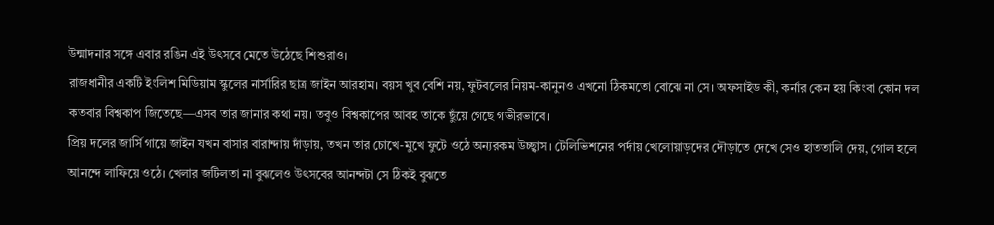উন্মাদনার সঙ্গে এবার রঙিন এই উৎসবে মেতে উঠেছে শিশুরাও।
রাজধানীর একটি ইংলিশ মিডিয়াম স্কুলের নার্সারির ছাত্র জাইন আরহাম। বয়স খুব বেশি নয়, ফুটবলের নিয়ম-কানুনও এখনো ঠিকমতো বোঝে না সে। অফসাইড কী, কর্নার কেন হয় কিংবা কোন দল কতবার বিশ্বকাপ জিতেছে—এসব তার জানার কথা নয়। তবুও বিশ্বকাপের আবহ তাকে ছুঁয়ে গেছে গভীরভাবে।
প্রিয় দলের জার্সি গায়ে জাইন যখন বাসার বারান্দায় দাঁড়ায়, তখন তার চোখে-মুখে ফুটে ওঠে অন্যরকম উচ্ছ্বাস। টেলিভিশনের পর্দায় খেলোয়াড়দের দৌড়াতে দেখে সেও হাততালি দেয়, গোল হলে আনন্দে লাফিয়ে ওঠে। খেলার জটিলতা না বুঝলেও উৎসবের আনন্দটা সে ঠিকই বুঝতে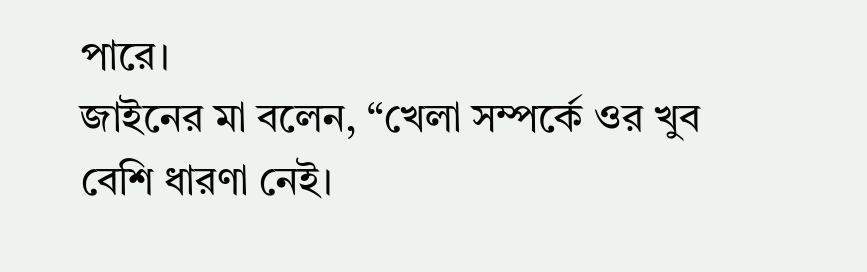পারে।
জাইনের মা বলেন, “খেলা সম্পর্কে ওর খুব বেশি ধারণা নেই।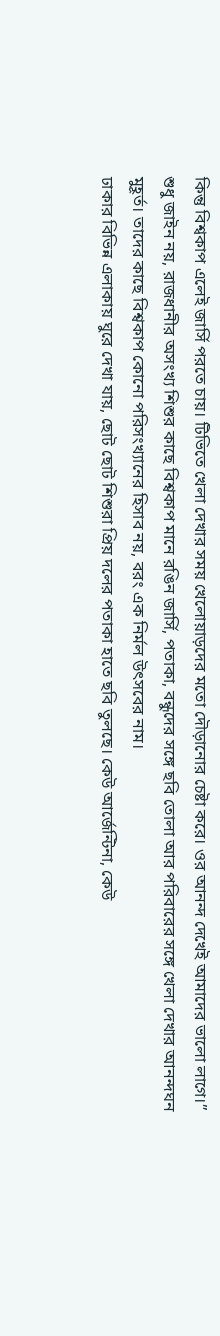কিন্তু বিশ্বকাপ এলেই জার্সি পরতে চায়। টিভিতে খেলা দেখার সময় খেলোয়াড়দের মতো দৌড়ানোর চেষ্টা করে। ওর আনন্দ দেখেই আমাদের ভালো লাগে।”
শুধু জাইন নয়, রাজধানীর অসংখ্য শিশুর কাছে বিশ্বকাপ মানে রঙিন জার্সি, পতাকা, বন্ধুদের সঙ্গে ছবি তোলা আর পরিবারের সঙ্গে খেলা দেখার আনন্দঘন মুহূর্ত। তাদের কাছে বিশ্বকাপ কোনো পরিসংখ্যানের হিসাব নয়, বরং এক নির্মল উৎসবের নাম।
ঢাকার বিভিন্ন এলাকায় ঘুরে দেখা যায়, ছোট ছোট শিশুরা প্রিয় দলের পতাকা হাতে ছবি তুলছে। কেউ আর্জেন্টিনা, কেউ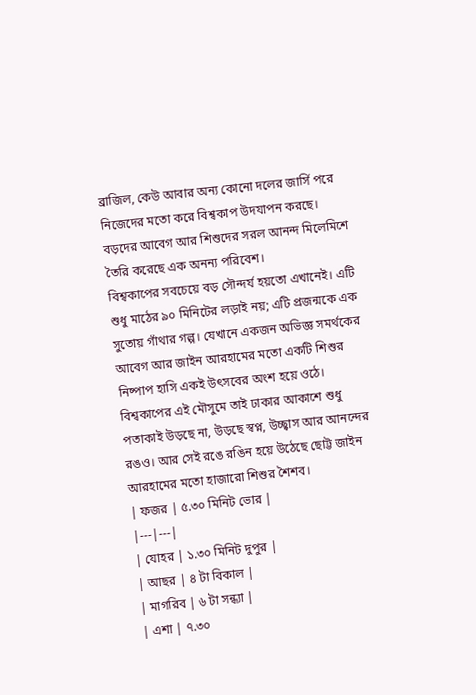ব্রাজিল, কেউ আবার অন্য কোনো দলের জার্সি পরে নিজেদের মতো করে বিশ্বকাপ উদযাপন করছে। বড়দের আবেগ আর শিশুদের সরল আনন্দ মিলেমিশে তৈরি করেছে এক অনন্য পরিবেশ।
বিশ্বকাপের সবচেয়ে বড় সৌন্দর্য হয়তো এখানেই। এটি শুধু মাঠের ৯০ মিনিটের লড়াই নয়; এটি প্রজন্মকে এক সুতোয় গাঁথার গল্প। যেখানে একজন অভিজ্ঞ সমর্থকের আবেগ আর জাইন আরহামের মতো একটি শিশুর নিষ্পাপ হাসি একই উৎসবের অংশ হয়ে ওঠে।
বিশ্বকাপের এই মৌসুমে তাই ঢাকার আকাশে শুধু পতাকাই উড়ছে না, উড়ছে স্বপ্ন, উচ্ছ্বাস আর আনন্দের রঙও। আর সেই রঙে রঙিন হয়ে উঠেছে ছোট্ট জাইন আরহামের মতো হাজারো শিশুর শৈশব।
| ফজর | ৫.৩০ মিনিট ভোর |
|---|---|
| যোহর | ১.৩০ মিনিট দুপুর |
| আছর | ৪ টা বিকাল |
| মাগরিব | ৬ টা সন্ধ্যা |
| এশা | ৭.৩০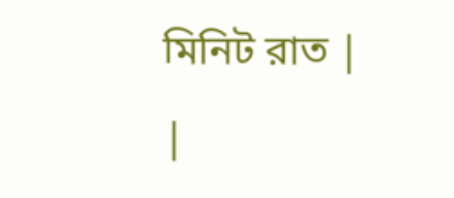মিনিট রাত |
|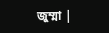জুম্মা |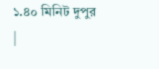১.৪০ মিনিট দুপুর |